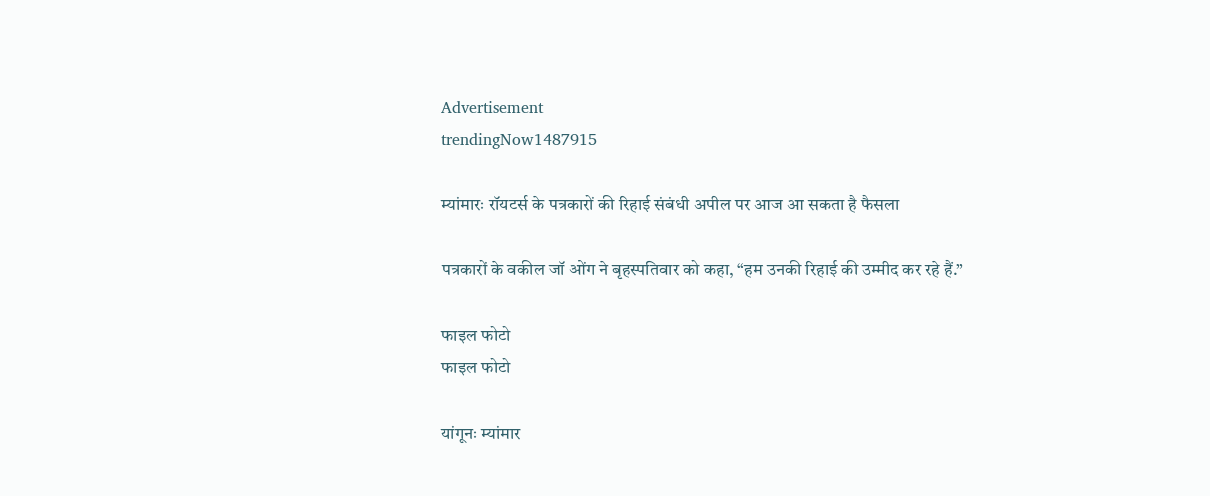Advertisement
trendingNow1487915

म्यांमारः रॉयटर्स के पत्रकारों की रिहाई संबंधी अपील पर आज आ सकता है फैसला

पत्रकारों के वकील जॉ ओंग ने बृहस्पतिवार को कहा, “हम उनकी रिहाई की उम्मीद कर रहे हैं.”

फाइल फोटो
फाइल फोटो

यांगूनः म्यांमार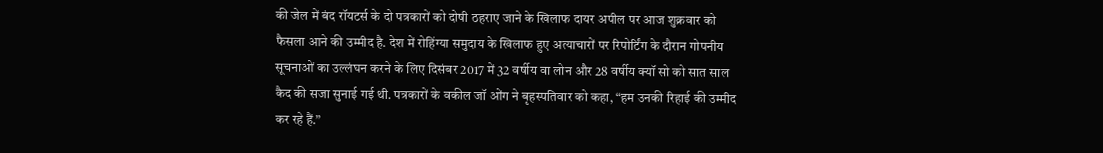की जेल में बंद रॉयटर्स के दो पत्रकारों को दोषी ठहराए जाने के खिलाफ दायर अपील पर आज शुक्रवार को फैसला आने की उम्मीद है. देश में रोहिंग्या समुदाय के खिलाफ हुए अत्याचारों पर रिपोर्टिंग के दौरान गोपनीय सूचनाओं का उल्लंघन करने के लिए दिसंबर 2017 में 32 वर्षीय वा लोन और 28 वर्षीय क्यॉ सो को सात साल कैद की सजा सुनाई गई थी. पत्रकारों के वकील जॉ ओंग ने बृहस्पतिवार को कहा, “हम उनकी रिहाई की उम्मीद कर रहे हैं.”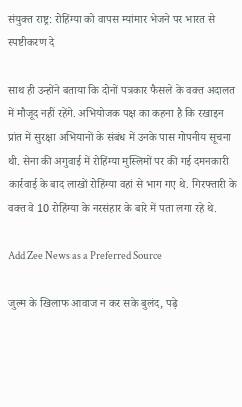संयुक्त राष्ट्र: रोहिंग्या को वापस म्यांमार भेजने पर भारत से स्पष्टीकरण दे

साथ ही उन्होंने बताया कि दोनों पत्रकार फैसले के वक्त अदालत में मौजूद नहीं रहेंगे. अभियोजक पक्ष का कहना है कि रखाइन प्रांत में सुरक्षा अभियानों के संबंध में उनके पास गोपनीय सूचना थी. सेना की अगुवाई में रोहिंग्या मुस्लिमों पर की गई दमनकारी कार्रवाई के बाद लाखों रोहिंग्या वहां से भाग गए थे. गिरफ्तारी के वक्त वे 10 रोहिंग्या के नरसंहार के बारे में पता लगा रहे थे.

Add Zee News as a Preferred Source

जुल्म के खिलाफ आवाज न कर सके बुलंद, पढ़े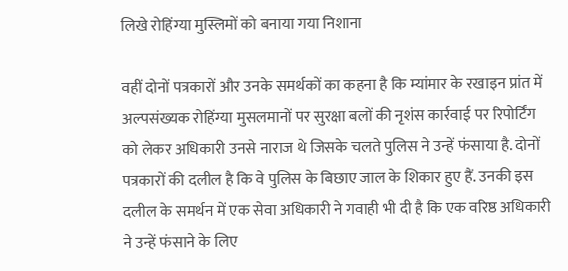लिखे रोहिंग्या मुस्लिमों को बनाया गया निशाना

वहीं दोनों पत्रकारों और उनके समर्थकों का कहना है कि म्यांमार के रखाइन प्रांत में अल्पसंख्यक रोहिंग्या मुसलमानों पर सुरक्षा बलों की नृशंस कार्रवाई पर रिपोर्टिंग को लेकर अधिकारी उनसे नाराज थे जिसके चलते पुलिस ने उन्हें फंसाया है. दोनों पत्रकारों की दलील है कि वे पुलिस के बिछाए जाल के शिकार हुए हैं. उनकी इस दलील के समर्थन में एक सेवा अधिकारी ने गवाही भी दी है कि एक वरिष्ठ अधिकारी ने उन्हें फंसाने के लिए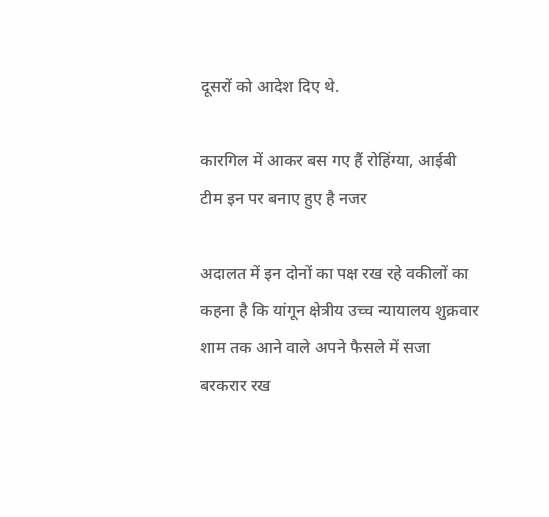दूसरों को आदेश दिए थे.

कारगिल में आकर बस गए हैं रोहिंग्या, आईबी टीम इन पर बनाए हुए है नजर

अदालत में इन दोनों का पक्ष रख रहे वकीलों का कहना है कि यांगून क्षेत्रीय उच्च न्यायालय शुक्रवार शाम तक आने वाले अपने फैसले में सजा बरकरार रख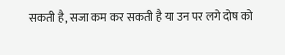सकती है, सजा कम कर सकती है या उन पर लगे दोष को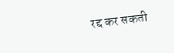रद्द कर सकती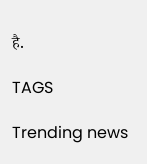है.

TAGS

Trending news